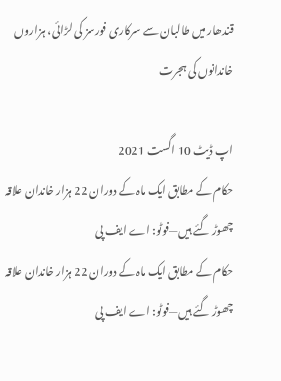قندھار میں طالبان سے سرکاری فورسز کی لڑائی، ہزاروں خاندانوں کی ہجرت

اپ ڈیٹ 10 اگست 2021
حکام کے مطابق ایک ماہ کے دوران 22 ہزار خاندان علاقہ چھوڑ گئے ہیں—فوٹو: اے ایف پی
حکام کے مطابق ایک ماہ کے دوران 22 ہزار خاندان علاقہ چھوڑ گئے ہیں—فوٹو: اے ایف پی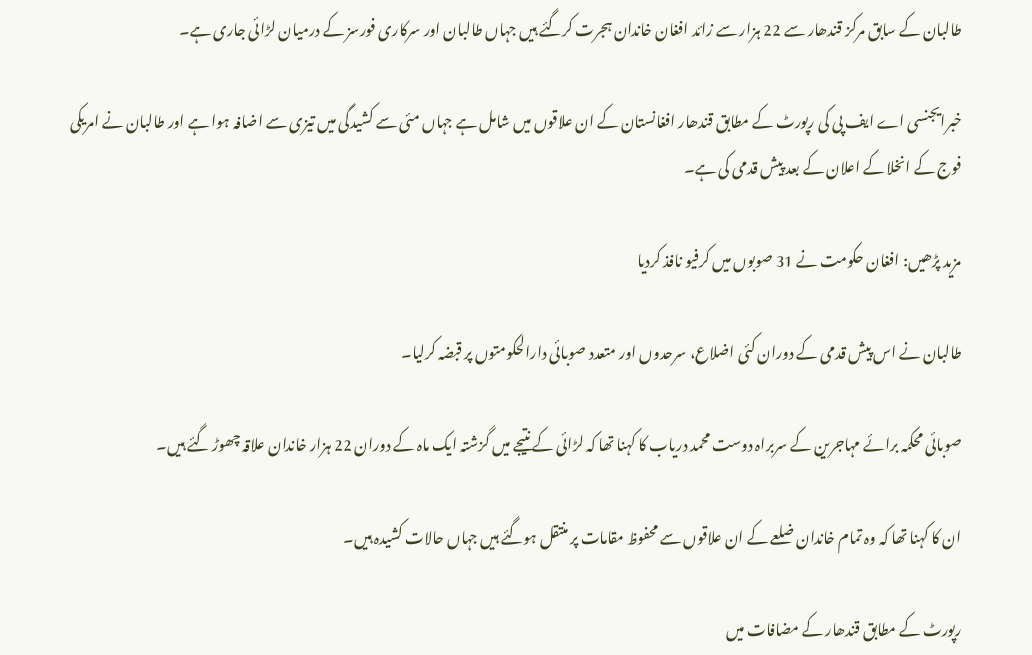طالبان کے سابق مرکز قندھار سے 22 ہزار سے زائد افغان خاندان ہجرت کرگئے ہیں جہاں طالبان اور سرکاری فورسز کے درمیان لڑائی جاری ہے۔

خبرایجنسی اے ایف پی کی رپورٹ کے مطابق قندھار افغانستان کے ان علاقوں میں شامل ہے جہاں مئی سے کشیدگی میں تیزی سے اضافہ ہوا ہے اور طالبان نے امریکی فوج کے انخلا کے اعلان کے بعد پیش قدمی کی ہے۔

مزید پڑھیں: افغان حکومت نے 31 صوبوں میں کرفیو نافذ کردیا

طالبان نے اس پیش قدمی کے دوران کئی اضلاع، سرحدوں اور متعدد صوبائی دارالحکومتوں پر قبضہ کرلیا۔

صوبائی محکمہ برائے مہاجرین کے سربراہ دوست محمد دریاب کا کہنا تھا کہ لڑائی کے نتیجے میں گزشتہ ایک ماہ کے دوران 22 ہزار خاندان علاقہ چھوڑ گئے ہیں۔

ان کا کہنا تھا کہ وہ تمام خاندان ضلعے کے ان علاقوں سے محفوظ مقامات پر منتقل ہوگئے ہیں جہاں حالات کشیدہ ہیں۔

رپورٹ کے مطابق قندھار کے مضافات میں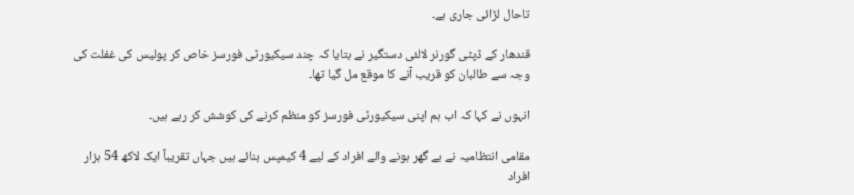تاحال لڑائی جاری ہے۔

قندھار کے ڈپٹی گورنر لالئی دستگیر نے بتایا کہ چند سیکیورٹی فورسز خاص کر پولیس کی غفلت کی وجہ سے طالبان کو قریب آنے کا موقع مل گیا تھا۔

انہوں نے کہا کہ اب ہم اپنی سیکیورٹی فورسز کو منظم کرنے کی کوشش کر رہے ہیں۔

مقامی انتظامیہ نے بے گھر ہونے والے افراد کے لیے 4 کیمپس بنائے ہیں جہاں تقریباً ایک لاکھ 54 ہزار افراد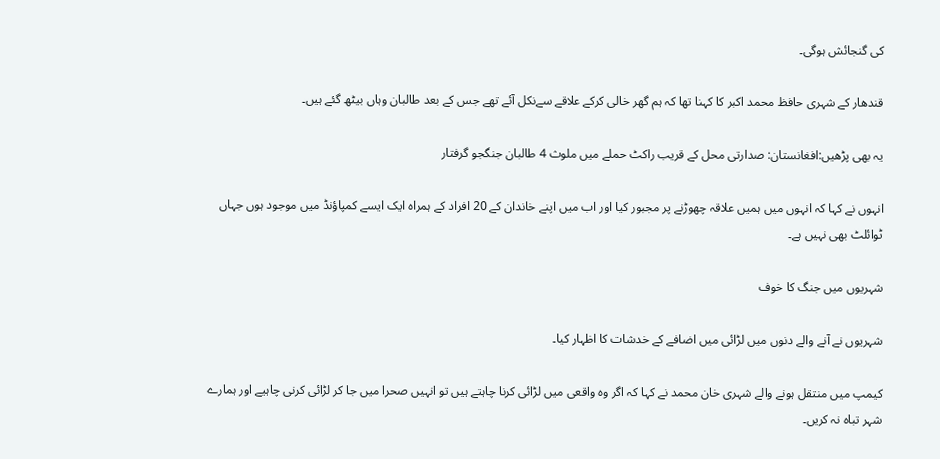کی گنجائش ہوگی۔

قندھار کے شہری حافظ محمد اکبر کا کہنا تھا کہ ہم گھر خالی کرکے علاقے سےنکل آئے تھے جس کے بعد طالبان وہاں بیٹھ گئے ہیں۔

یہ بھی پڑھیں:افغانستان: صدارتی محل کے قریب راکٹ حملے میں ملوث 4 طالبان جنگجو گرفتار

انہوں نے کہا کہ انہوں میں ہمیں علاقہ چھوڑنے پر مجبور کیا اور اب میں اپنے خاندان کے 20 افراد کے ہمراہ ایک ایسے کمپاؤنڈ میں موجود ہوں جہاں ٹوائلٹ بھی نہیں ہے۔

شہریوں میں جنگ کا خوف

شہریوں نے آنے والے دنوں میں لڑائی میں اضافے کے خدشات کا اظہار کیا۔

کیمپ میں منتقل ہونے والے شہری خان محمد نے کہا کہ اگر وہ واقعی میں لڑائی کرنا چاہتے ہیں تو انہیں صحرا میں جا کر لڑائی کرنی چاہیے اور ہمارے شہر تباہ نہ کریں۔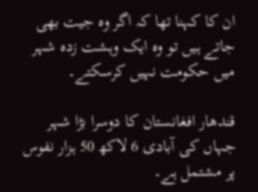ان کا کہنا تھا کہ اگر وہ جیت بھی جاتے ہیں تو وہ ایک وہشت زدہ شہر میں حکومت نہیں کرسکتے۔

قندھار افغانستان کا دوسرا بڑا شہر جہاں کی آبادی 6 لاکھ 50 ہزار نفوس پر مشتمل ہے۔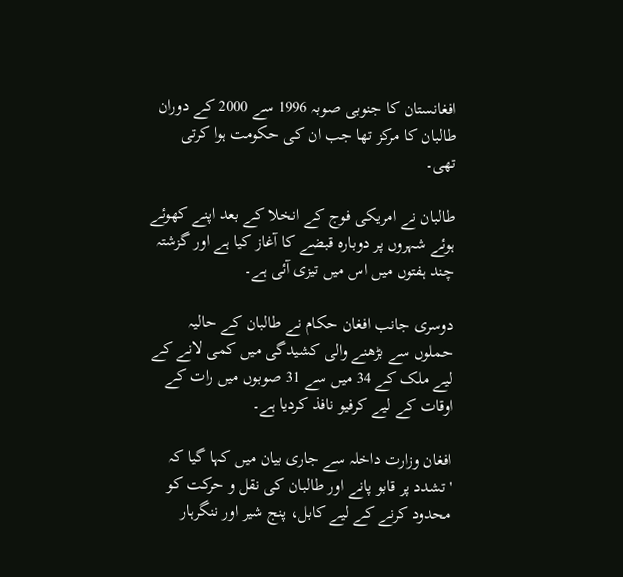افغانستان کا جنوبی صوبہ 1996 سے 2000 کے دوران طالبان کا مرکز تھا جب ان کی حکومت ہوا کرتی تھی۔

طالبان نے امریکی فوج کے انخلا کے بعد اپنے کھوئے ہوئے شہروں پر دوبارہ قبضے کا آغاز کیا ہے اور گزشتہ چند ہفتوں میں اس میں تیزی آئی ہے۔

دوسری جانب افغان حکام نے طالبان کے حالیہ حملوں سے بڑھنے والی کشیدگی میں کمی لانے کے لیے ملک کے 34 میں سے 31 صوبوں میں رات کے اوقات کے لیے کرفیو نافذ کردیا ہے۔

افغان وزارت داخلہ سے جاری بیان میں کہا گیا کہ 'تشدد پر قابو پانے اور طالبان کی نقل و حرکت کو محدود کرنے کے لیے کابل، پنج شیر اور ننگرہار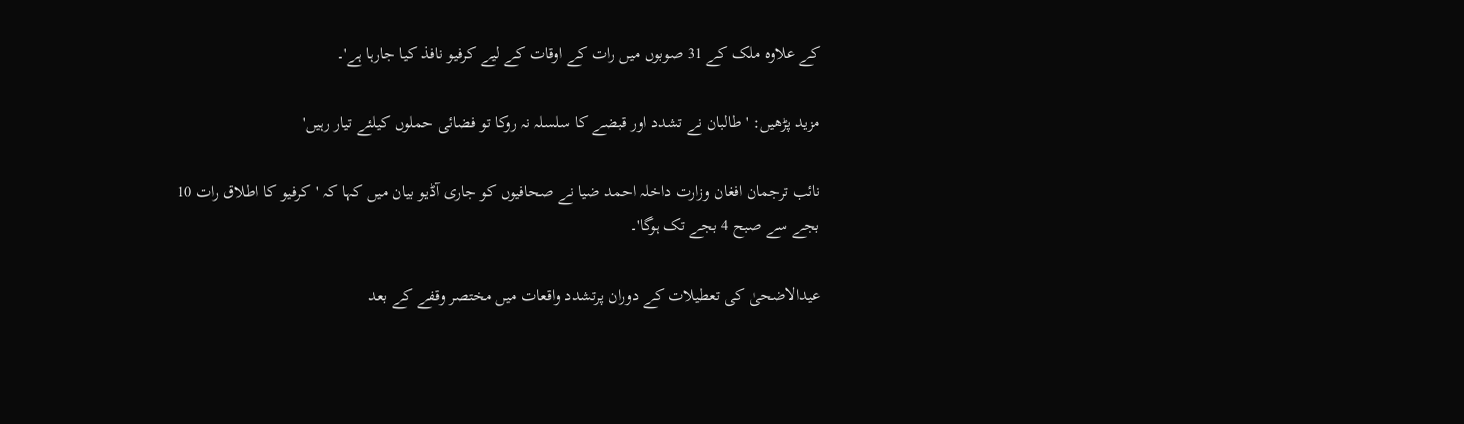کے علاوہ ملک کے 31 صوبوں میں رات کے اوقات کے لیے کرفیو نافذ کیا جارہا ہے'۔

مزید پڑھیں: 'طالبان نے تشدد اور قبضے کا سلسلہ نہ روکا تو فضائی حملوں کیلئے تیار رہیں'

نائب ترجمان افغان وزارت داخلہ احمد ضیا نے صحافیوں کو جاری آڈیو بیان میں کہا کہ 'کرفیو کا اطلاق رات 10 بجے سے صبح 4 بجے تک ہوگا'۔

عیدالاضحیٰ کی تعطیلات کے دوران پرتشدد واقعات میں مختصر وقفے کے بعد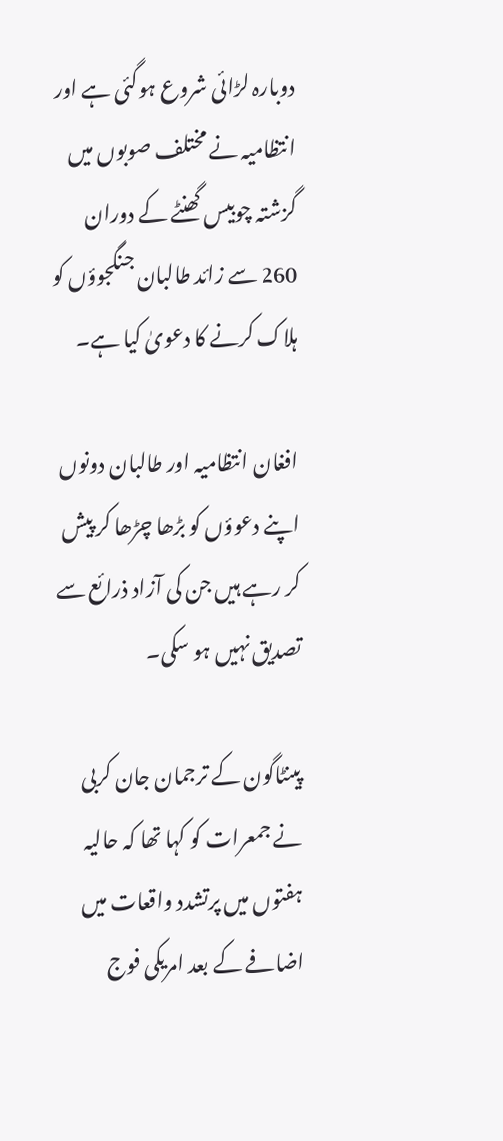دوبارہ لڑائی شروع ہوگئی ہے اور انتظامیہ نے مختلف صوبوں میں گزشتہ چوبیس گھنٹے کے دوران 260 سے زائد طالبان جنگجوؤں کو ہلاک کرنے کا دعویٰ کیا ہے۔

افغان انتظامیہ اور طالبان دونوں اپنے دعوؤں کو بڑھا چڑھا کر پیش کر رہے ہیں جن کی آزاد ذرائع سے تصدیق نہیں ہو سکی۔

پینٹاگون کے ترجمان جان کربی نے جمعرات کو کہا تھا کہ حالیہ ہفتوں میں پرتشدد واقعات میں اضافے کے بعد امریکی فوج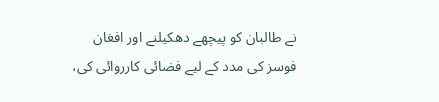نے طالبان کو پیچھے دھکیلنے اور افغان فوسز کی مدد کے لیے فضائی کارروائی کی،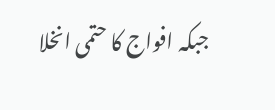جبکہ افواج کا حتمی انخلا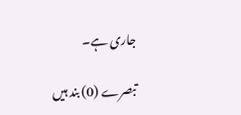جاری ہے۔

تبصرے (0) بند ہیں